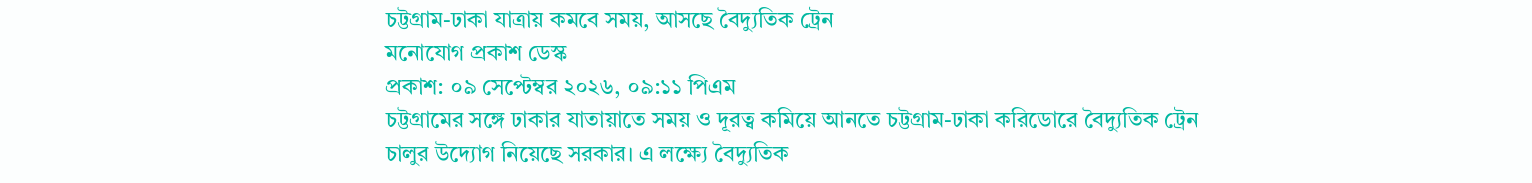চট্টগ্রাম-ঢাকা যাত্রায় কমবে সময়, আসছে বৈদ্যুতিক ট্রেন
মনোযোগ প্রকাশ ডেস্ক
প্রকাশ: ০৯ সেপ্টেম্বর ২০২৬, ০৯:১১ পিএম
চট্টগ্রামের সঙ্গে ঢাকার যাতায়াতে সময় ও দূরত্ব কমিয়ে আনতে চট্টগ্রাম-ঢাকা করিডোরে বৈদ্যুতিক ট্রেন চালুর উদ্যোগ নিয়েছে সরকার। এ লক্ষ্যে বৈদ্যুতিক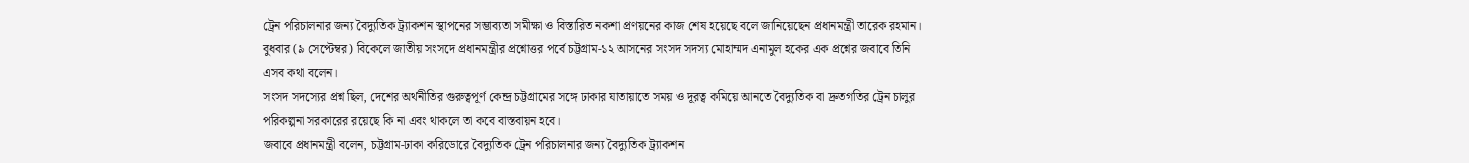ট্রেন পরিচালনার জন্য বৈদ্যুতিক ট্র্যাকশন স্থাপনের সম্ভাব্যতা সমীক্ষা ও বিস্তারিত নকশা প্রণয়নের কাজ শেষ হয়েছে বলে জানিয়েছেন প্রধানমন্ত্রী তারেক রহমান।
বুধবার (৯ সেপ্টেম্বর) বিকেলে জাতীয় সংসদে প্রধানমন্ত্রীর প্রশ্নোত্তর পর্বে চট্টগ্রাম-১২ আসনের সংসদ সদস্য মোহাম্মদ এনামুল হকের এক প্রশ্নের জবাবে তিনি এসব কথা বলেন।
সংসদ সদস্যের প্রশ্ন ছিল, দেশের অর্থনীতির গুরুত্বপূর্ণ কেন্দ্র চট্টগ্রামের সঙ্গে ঢাকার যাতায়াতে সময় ও দূরত্ব কমিয়ে আনতে বৈদ্যুতিক বা দ্রুতগতির ট্রেন চালুর পরিকল্পনা সরকারের রয়েছে কি না এবং থাকলে তা কবে বাস্তবায়ন হবে।
জবাবে প্রধানমন্ত্রী বলেন, চট্টগ্রাম-ঢাকা করিডোরে বৈদ্যুতিক ট্রেন পরিচালনার জন্য বৈদ্যুতিক ট্র্যাকশন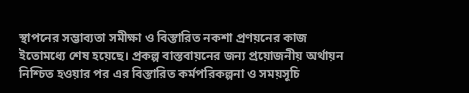স্থাপনের সম্ভাব্যতা সমীক্ষা ও বিস্তারিত নকশা প্রণয়নের কাজ ইতোমধ্যে শেষ হয়েছে। প্রকল্প বাস্তবায়নের জন্য প্রয়োজনীয় অর্থায়ন নিশ্চিত হওয়ার পর এর বিস্তারিত কর্মপরিকল্পনা ও সময়সূচি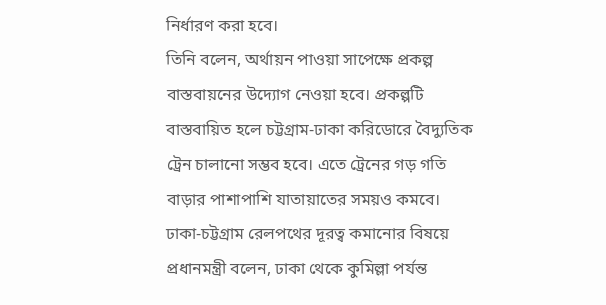নির্ধারণ করা হবে।
তিনি বলেন, অর্থায়ন পাওয়া সাপেক্ষে প্রকল্প বাস্তবায়নের উদ্যোগ নেওয়া হবে। প্রকল্পটি বাস্তবায়িত হলে চট্টগ্রাম-ঢাকা করিডোরে বৈদ্যুতিক ট্রেন চালানো সম্ভব হবে। এতে ট্রেনের গড় গতি বাড়ার পাশাপাশি যাতায়াতের সময়ও কমবে।
ঢাকা-চট্টগ্রাম রেলপথের দূরত্ব কমানোর বিষয়ে প্রধানমন্ত্রী বলেন, ঢাকা থেকে কুমিল্লা পর্যন্ত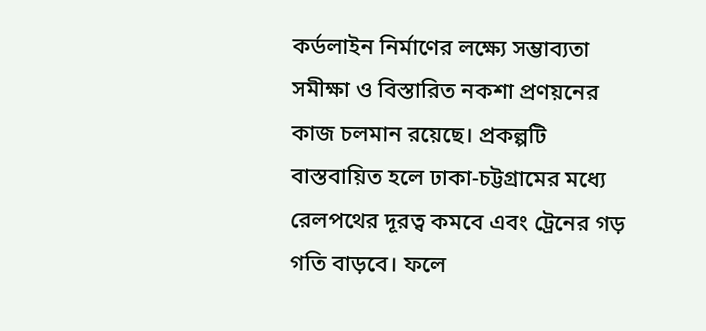কর্ডলাইন নির্মাণের লক্ষ্যে সম্ভাব্যতা সমীক্ষা ও বিস্তারিত নকশা প্রণয়নের কাজ চলমান রয়েছে। প্রকল্পটি বাস্তবায়িত হলে ঢাকা-চট্টগ্রামের মধ্যে রেলপথের দূরত্ব কমবে এবং ট্রেনের গড় গতি বাড়বে। ফলে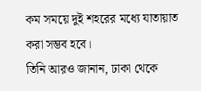কম সময়ে দুই শহরের মধ্যে যাতায়াত করা সম্ভব হবে।
তিনি আরও জানান, ঢাকা থেকে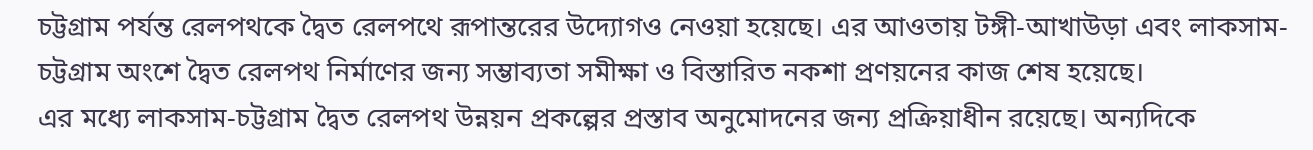চট্টগ্রাম পর্যন্ত রেলপথকে দ্বৈত রেলপথে রূপান্তরের উদ্যোগও নেওয়া হয়েছে। এর আওতায় টঙ্গী-আখাউড়া এবং লাকসাম-চট্টগ্রাম অংশে দ্বৈত রেলপথ নির্মাণের জন্য সম্ভাব্যতা সমীক্ষা ও বিস্তারিত নকশা প্রণয়নের কাজ শেষ হয়েছে।
এর মধ্যে লাকসাম-চট্টগ্রাম দ্বৈত রেলপথ উন্নয়ন প্রকল্পের প্রস্তাব অনুমোদনের জন্য প্রক্রিয়াধীন রয়েছে। অন্যদিকে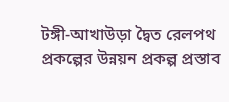টঙ্গী-আখাউড়া দ্বৈত রেলপথ প্রকল্পের উন্নয়ন প্রকল্প প্রস্তাব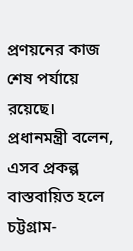প্রণয়নের কাজ শেষ পর্যায়ে রয়েছে।
প্রধানমন্ত্রী বলেন, এসব প্রকল্প বাস্তবায়িত হলে চট্টগ্রাম-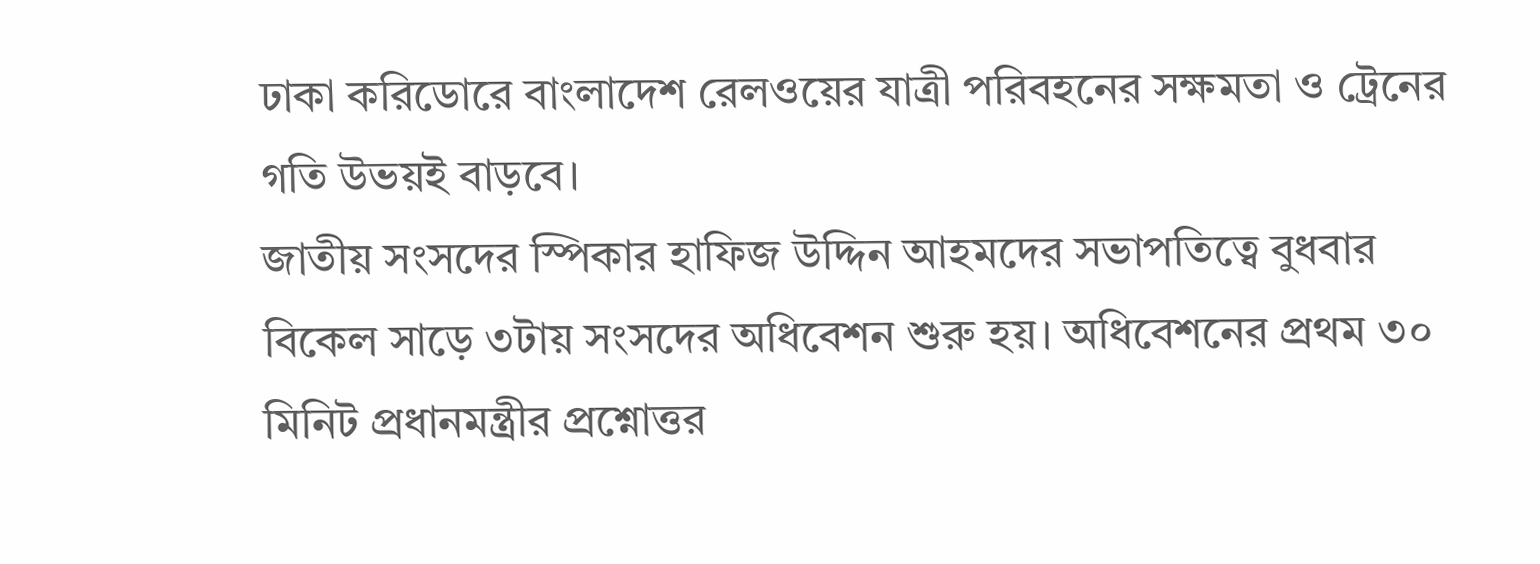ঢাকা করিডোরে বাংলাদেশ রেলওয়ের যাত্রী পরিবহনের সক্ষমতা ও ট্রেনের গতি উভয়ই বাড়বে।
জাতীয় সংসদের স্পিকার হাফিজ উদ্দিন আহমদের সভাপতিত্বে বুধবার বিকেল সাড়ে ৩টায় সংসদের অধিবেশন শুরু হয়। অধিবেশনের প্রথম ৩০ মিনিট প্রধানমন্ত্রীর প্রশ্নোত্তর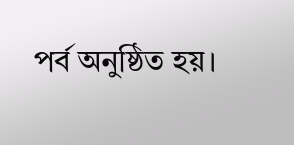পর্ব অনুষ্ঠিত হয়।